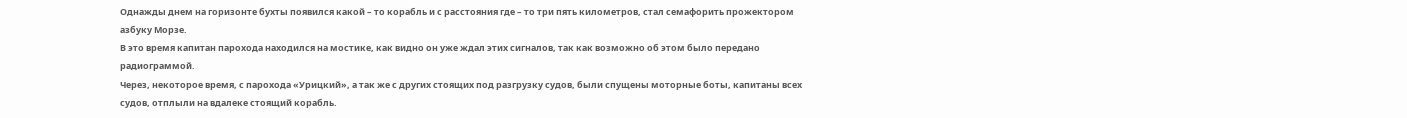Однажды днем на горизонте бухты появился какой – то корабль и с расстояния где – то три пять километров, стал семафорить прожектором азбуку Морзе.
В это время капитан парохода находился на мостике, как видно он уже ждал этих сигналов, так как возможно об этом было передано радиограммой.
Через, некоторое время, с парохода «Урицкий», а так же с других стоящих под разгрузку судов, были спущены моторные боты, капитаны всех судов, отплыли на вдалеке стоящий корабль.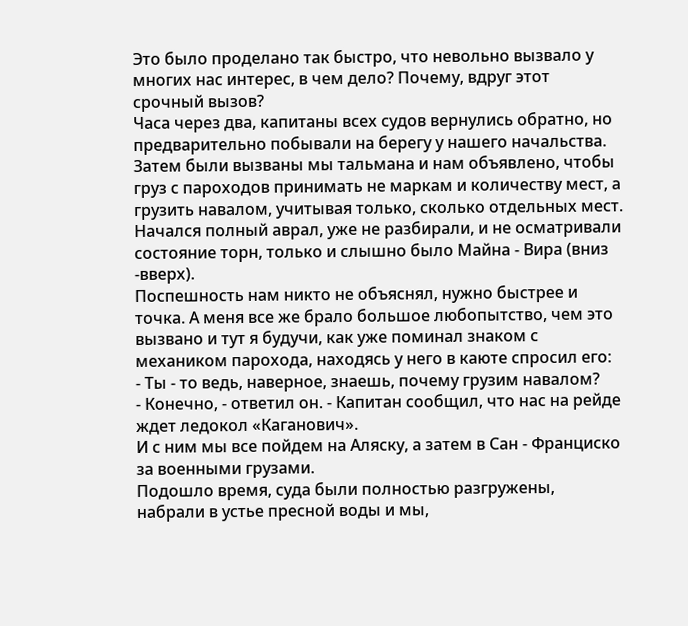Это было проделано так быстро, что невольно вызвало у многих нас интерес, в чем дело? Почему, вдруг этот срочный вызов?
Часа через два, капитаны всех судов вернулись обратно, но предварительно побывали на берегу у нашего начальства.
Затем были вызваны мы тальмана и нам объявлено, чтобы груз с пароходов принимать не маркам и количеству мест, а грузить навалом, учитывая только, сколько отдельных мест.
Начался полный аврал, уже не разбирали, и не осматривали состояние торн, только и слышно было Майна - Вира (вниз -вверх).
Поспешность нам никто не объяснял, нужно быстрее и точка. А меня все же брало большое любопытство, чем это вызвано и тут я будучи, как уже поминал знаком с механиком парохода, находясь у него в каюте спросил его:
- Ты - то ведь, наверное, знаешь, почему грузим навалом?
- Конечно, - ответил он. - Капитан сообщил, что нас на рейде ждет ледокол «Каганович».
И с ним мы все пойдем на Аляску, а затем в Сан - Франциско за военными грузами.
Подошло время, суда были полностью разгружены, набрали в устье пресной воды и мы,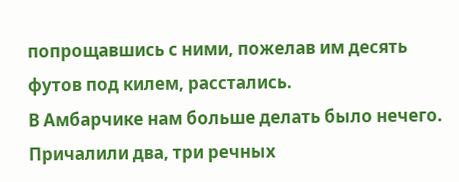попрощавшись с ними, пожелав им десять футов под килем, расстались.
В Амбарчике нам больше делать было нечего. Причалили два, три речных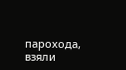парохода, взяли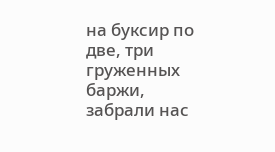на буксир по две, три груженных баржи, забрали нас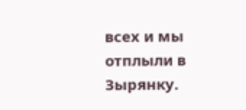всех и мы отплыли в Зырянку.